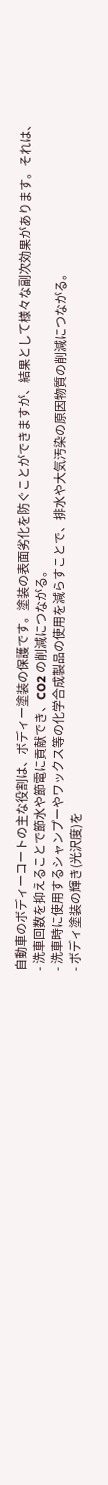自動車のボディーコートの主な役割は、ボディー塗装の保護です。塗装の表面劣化を防ぐことができますが、結果として様々な副次効果があります。それは、
- 洗車回数を抑えることで節水や節電に貢献でき、CO2 の削減につながる。
- 洗車時に使用するシャンプーやワックス等の化学合成製品の使用を減らすことで、排水や大気汚染の原因物質の削減につながる。
- ボディ塗装の輝き(光沢度)を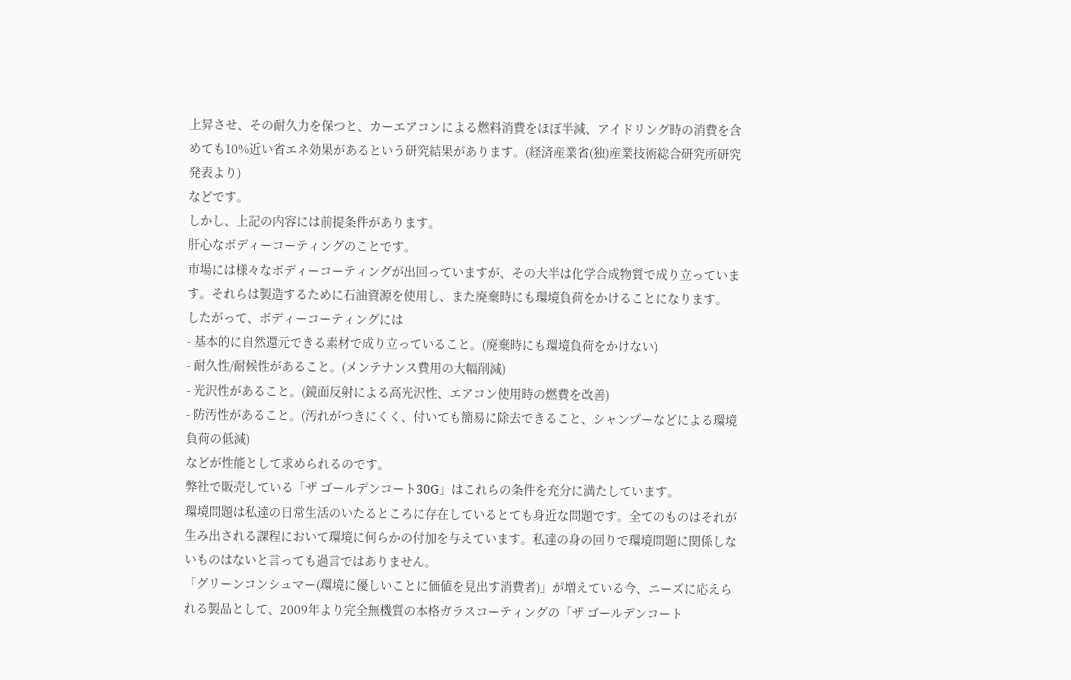上昇させ、その耐久力を保つと、カーエアコンによる燃料消費をほぼ半減、アイドリング時の消費を含めても10%近い省エネ効果があるという研究結果があります。(経済産業省(独)産業技術総合研究所研究発表より)
などです。
しかし、上記の内容には前提条件があります。
肝心なボディーコーティングのことです。
市場には様々なボディーコーティングが出回っていますが、その大半は化学合成物質で成り立っています。それらは製造するために石油資源を使用し、また廃棄時にも環境負荷をかけることになります。
したがって、ボディーコーティングには
- 基本的に自然還元できる素材で成り立っていること。(廃棄時にも環境負荷をかけない)
- 耐久性/耐候性があること。(メンテナンス費用の大幅削減)
- 光沢性があること。(鏡面反射による高光沢性、エアコン使用時の燃費を改善)
- 防汚性があること。(汚れがつきにくく、付いても簡易に除去できること、シャンプーなどによる環境負荷の低減)
などが性能として求められるのです。
弊社で販売している「ザ ゴールデンコート30G」はこれらの条件を充分に満たしています。
環境問題は私達の日常生活のいたるところに存在しているとても身近な問題です。全てのものはそれが生み出される課程において環境に何らかの付加を与えています。私達の身の回りで環境問題に関係しないものはないと言っても過言ではありません。
「グリーンコンシュマー(環境に優しいことに価値を見出す消費者)」が増えている今、ニーズに応えられる製品として、2009年より完全無機質の本格ガラスコーティングの「ザ ゴールデンコート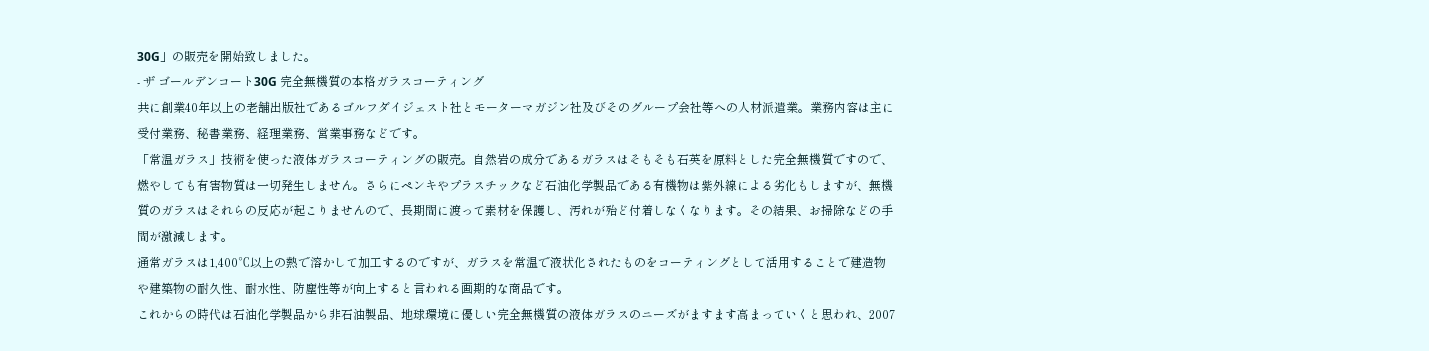30G」の販売を開始致しました。
- ザ ゴールデンコート30G 完全無機質の本格ガラスコーティング
共に創業40年以上の老舗出版社であるゴルフダイジェスト社とモーターマガジン社及びそのグループ会社等への人材派遣業。業務内容は主に受付業務、秘書業務、経理業務、営業事務などです。
「常温ガラス」技術を使った液体ガラスコーティングの販売。自然岩の成分であるガラスはそもそも石英を原料とした完全無機質ですので、燃やしても有害物質は一切発生しません。さらにペンキやプラスチックなど石油化学製品である有機物は紫外線による劣化もしますが、無機質のガラスはそれらの反応が起こりませんので、長期間に渡って素材を保護し、汚れが殆ど付着しなくなります。その結果、お掃除などの手間が激減します。
通常ガラスは1,400℃以上の熱で溶かして加工するのですが、ガラスを常温で液状化されたものをコーティングとして活用することで建造物や建築物の耐久性、耐水性、防塵性等が向上すると言われる画期的な商品です。
これからの時代は石油化学製品から非石油製品、地球環境に優しい完全無機質の液体ガラスのニーズがますます高まっていくと思われ、2007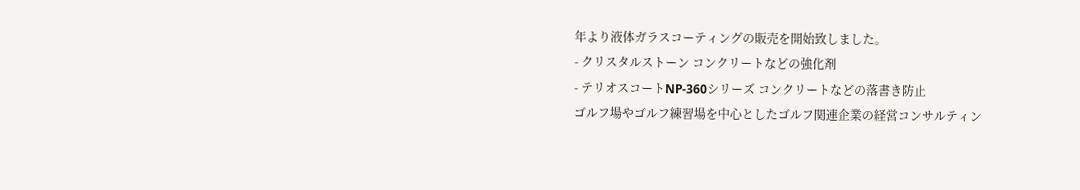年より液体ガラスコーティングの販売を開始致しました。
- クリスタルストーン コンクリートなどの強化剤
- テリオスコートNP-360シリーズ コンクリートなどの落書き防止
ゴルフ場やゴルフ練習場を中心としたゴルフ関連企業の経営コンサルティン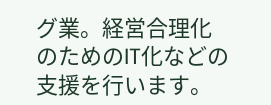グ業。経営合理化のためのIT化などの支援を行います。